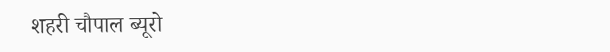शहरी चौपाल ब्यूरो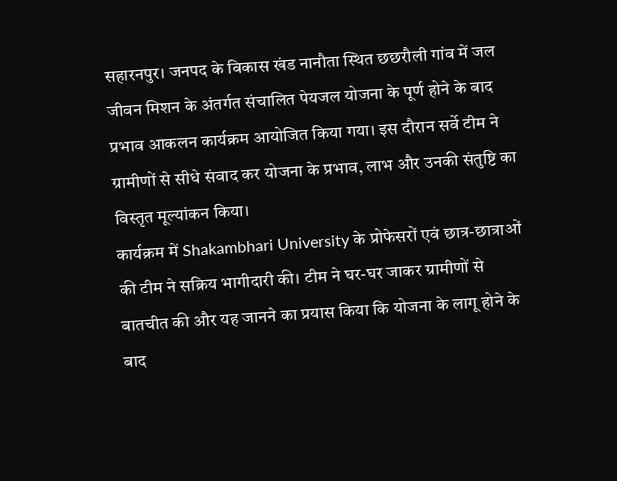सहारनपुर। जनपद के विकास खंड नानौता स्थित छछरौली गांव में जल जीवन मिशन के अंतर्गत संचालित पेयजल योजना के पूर्ण होने के बाद प्रभाव आकलन कार्यक्रम आयोजित किया गया। इस दौरान सर्वे टीम ने ग्रामीणों से सीधे संवाद कर योजना के प्रभाव, लाभ और उनकी संतुष्टि का विस्तृत मूल्यांकन किया।
कार्यक्रम में Shakambhari University के प्रोफेसरों एवं छात्र-छात्राओं की टीम ने सक्रिय भागीदारी की। टीम ने घर-घर जाकर ग्रामीणों से बातचीत की और यह जानने का प्रयास किया कि योजना के लागू होने के बाद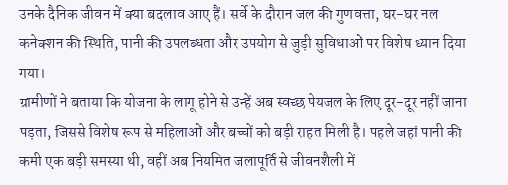उनके दैनिक जीवन में क्या बदलाव आए हैं। सर्वे के दौरान जल की गुणवत्ता, घर-घर नल कनेक्शन की स्थिति, पानी की उपलब्धता और उपयोग से जुड़ी सुविधाओं पर विशेष ध्यान दिया गया।
ग्रामीणों ने बताया कि योजना के लागू होने से उन्हें अब स्वच्छ पेयजल के लिए दूर-दूर नहीं जाना पड़ता, जिससे विशेष रूप से महिलाओं और बच्चों को बड़ी राहत मिली है। पहले जहां पानी की कमी एक बड़ी समस्या थी, वहीं अब नियमित जलापूर्ति से जीवनशैली में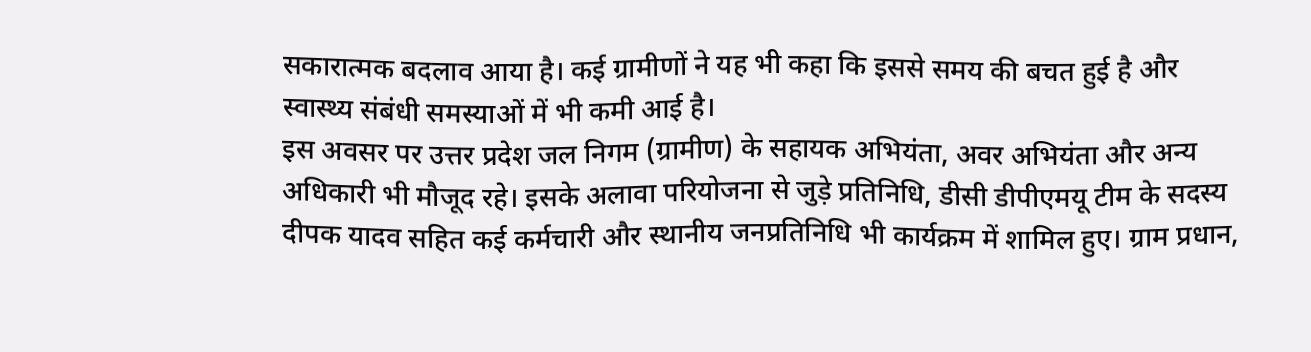सकारात्मक बदलाव आया है। कई ग्रामीणों ने यह भी कहा कि इससे समय की बचत हुई है और स्वास्थ्य संबंधी समस्याओं में भी कमी आई है।
इस अवसर पर उत्तर प्रदेश जल निगम (ग्रामीण) के सहायक अभियंता, अवर अभियंता और अन्य अधिकारी भी मौजूद रहे। इसके अलावा परियोजना से जुड़े प्रतिनिधि, डीसी डीपीएमयू टीम के सदस्य दीपक यादव सहित कई कर्मचारी और स्थानीय जनप्रतिनिधि भी कार्यक्रम में शामिल हुए। ग्राम प्रधान,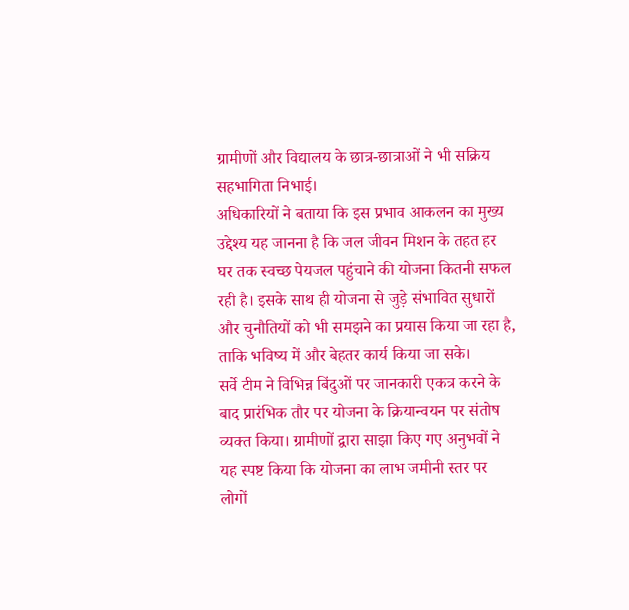ग्रामीणों और विद्यालय के छात्र-छात्राओं ने भी सक्रिय सहभागिता निभाई।
अधिकारियों ने बताया कि इस प्रभाव आकलन का मुख्य उद्देश्य यह जानना है कि जल जीवन मिशन के तहत हर घर तक स्वच्छ पेयजल पहुंचाने की योजना कितनी सफल रही है। इसके साथ ही योजना से जुड़े संभावित सुधारों और चुनौतियों को भी समझने का प्रयास किया जा रहा है, ताकि भविष्य में और बेहतर कार्य किया जा सके।
सर्वे टीम ने विभिन्न बिंदुओं पर जानकारी एकत्र करने के बाद प्रारंभिक तौर पर योजना के क्रियान्वयन पर संतोष व्यक्त किया। ग्रामीणों द्वारा साझा किए गए अनुभवों ने यह स्पष्ट किया कि योजना का लाभ जमीनी स्तर पर लोगों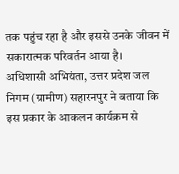तक पहुंच रहा है और इससे उनके जीवन में सकारात्मक परिवर्तन आया है।
अधिशासी अभियंता, उत्तर प्रदेश जल निगम (ग्रामीण) सहारनपुर ने बताया कि इस प्रकार के आकलन कार्यक्रम से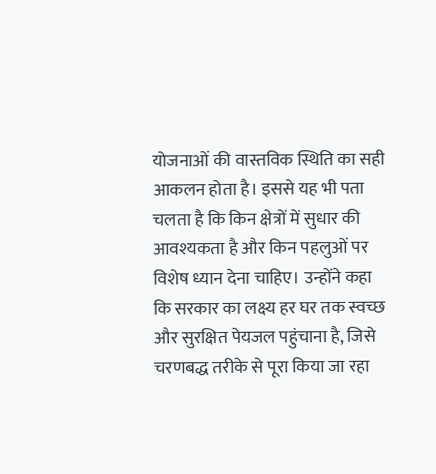योजनाओं की वास्तविक स्थिति का सही आकलन होता है। इससे यह भी पता चलता है कि किन क्षेत्रों में सुधार की आवश्यकता है और किन पहलुओं पर विशेष ध्यान देना चाहिए। उन्होंने कहा कि सरकार का लक्ष्य हर घर तक स्वच्छ और सुरक्षित पेयजल पहुंचाना है, जिसे चरणबद्ध तरीके से पूरा किया जा रहा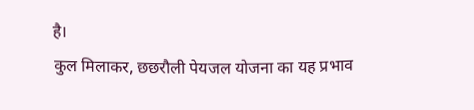है।
कुल मिलाकर, छछरौली पेयजल योजना का यह प्रभाव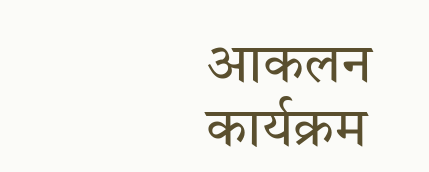आकलन कार्यक्रम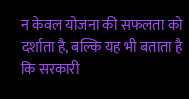न केवल योजना की सफलता को दर्शाता है, बल्कि यह भी बताता है कि सरकारी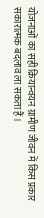योजनाओं का सही क्रियान्वयन ग्रामीण जीवन में किस प्रकार सकारात्मक बदलाव ला सकता हैं ।